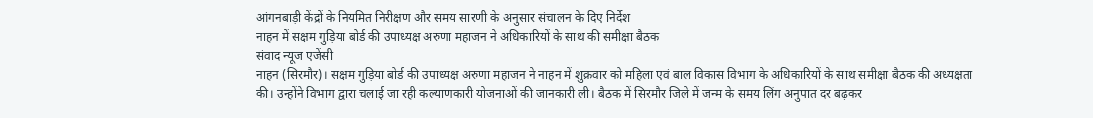आंगनबाड़ी केंद्रों के नियमित निरीक्षण और समय सारणी के अनुसार संचालन के दिए निर्देश
नाहन में सक्षम गुड़िया बोर्ड की उपाध्यक्ष अरुणा महाजन ने अधिकारियों के साथ की समीक्षा बैठक
संवाद न्यूज एजेंसी
नाहन (सिरमौर)। सक्षम गुड़िया बोर्ड की उपाध्यक्ष अरुणा महाजन ने नाहन में शुक्रवार को महिला एवं बाल विकास विभाग के अधिकारियों के साथ समीक्षा बैठक की अध्यक्षता की। उन्होंने विभाग द्वारा चलाई जा रही कल्याणकारी योजनाओं की जानकारी ली। बैठक में सिरमौर जिले में जन्म के समय लिंग अनुपात दर बढ़कर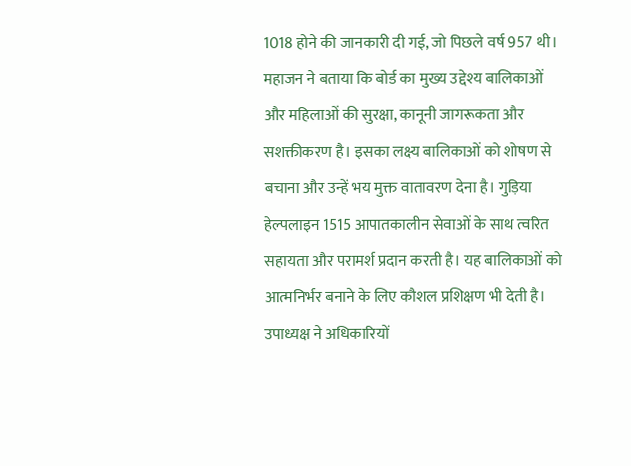1018 होने की जानकारी दी गई, जो पिछले वर्ष 957 थी।
महाजन ने बताया कि बोर्ड का मुख्य उद्देश्य बालिकाओं और महिलाओं की सुरक्षा, कानूनी जागरूकता और सशक्तीकरण है। इसका लक्ष्य बालिकाओं को शोषण से बचाना और उन्हें भय मुक्त वातावरण देना है। गुड़िया हेल्पलाइन 1515 आपातकालीन सेवाओं के साथ त्वरित सहायता और परामर्श प्रदान करती है। यह बालिकाओं को आत्मनिर्भर बनाने के लिए कौशल प्रशिक्षण भी देती है। उपाध्यक्ष ने अधिकारियों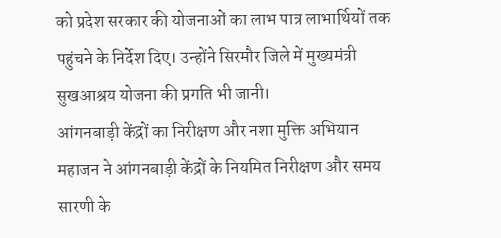को प्रदेश सरकार की योजनाओं का लाभ पात्र लाभार्थियों तक पहुंचने के निर्देश दिए। उन्होंने सिरमौर जिले में मुख्यमंत्री सुखआश्रय योजना की प्रगति भी जानी।
आंगनबाड़ी केंद्रों का निरीक्षण और नशा मुक्ति अभियान
महाजन ने आंगनबाड़ी केंद्रों के नियमित निरीक्षण और समय सारणी के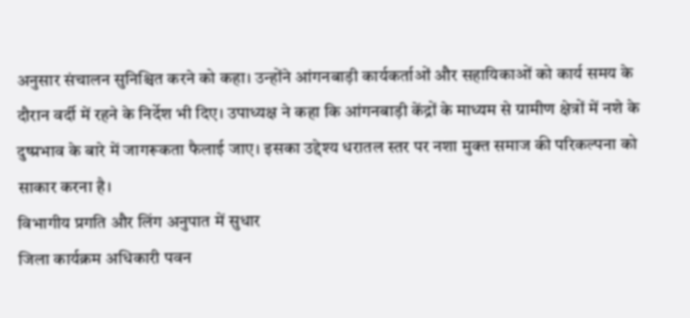अनुसार संचालन सुनिश्चित करने को कहा। उन्होंने आंगनबाड़ी कार्यकर्ताओं और सहायिकाओं को कार्य समय के दौरान वर्दी में रहने के निर्देश भी दिए। उपाध्यक्ष ने कहा कि आंगनबाड़ी केंद्रों के माध्यम से ग्रामीण क्षेत्रों में नशे के दुष्प्रभाव के बारे में जागरूकता फैलाई जाए। इसका उद्देश्य धरातल स्तर पर नशा मुक्त समाज की परिकल्पना को साकार करना है।
विभागीय प्रगति और लिंग अनुपात में सुधार
जिला कार्यक्रम अधिकारी पवन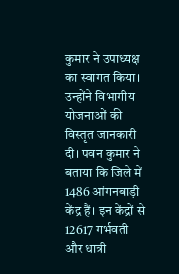कुमार ने उपाध्यक्ष का स्वागत किया। उन्होंने विभागीय योजनाओं की विस्तृत जानकारी दी। पवन कुमार ने बताया कि जिले में 1486 आंगनबाड़ी केंद्र हैं। इन केंद्रों से 12617 गर्भवती और धात्री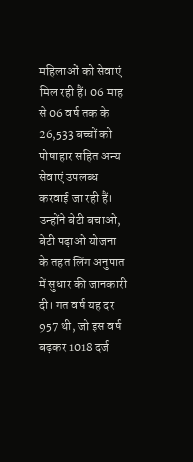महिलाओं को सेवाएं मिल रही हैं। 06 माह से 06 वर्ष तक के 26,533 बच्चों को पोषाहार सहित अन्य सेवाएं उपलब्ध करवाई जा रही हैं। उन्होंने बेटी बचाओ, बेटी पढ़ाओ योजना के तहत लिंग अनुपात में सुधार की जानकारी दी। गत वर्ष यह दर 957 थी, जो इस वर्ष बढ़कर 1018 दर्ज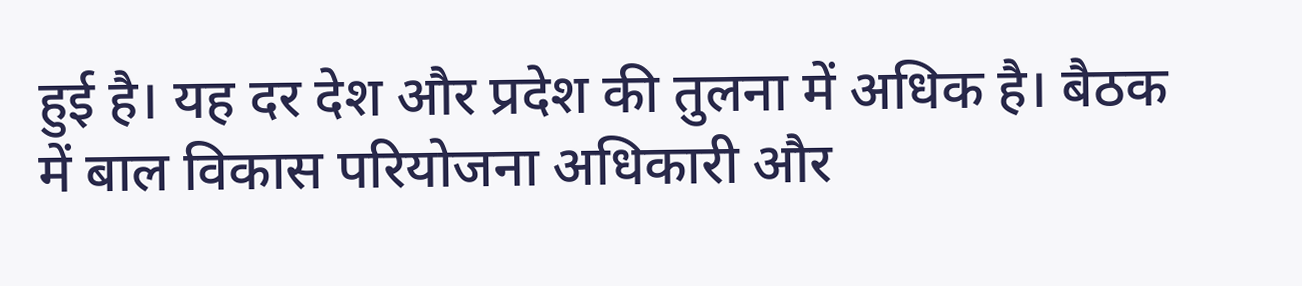हुई है। यह दर देश और प्रदेश की तुलना में अधिक है। बैठक में बाल विकास परियोजना अधिकारी और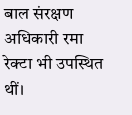बाल संरक्षण अधिकारी रमा रेक्टा भी उपस्थित थीं।